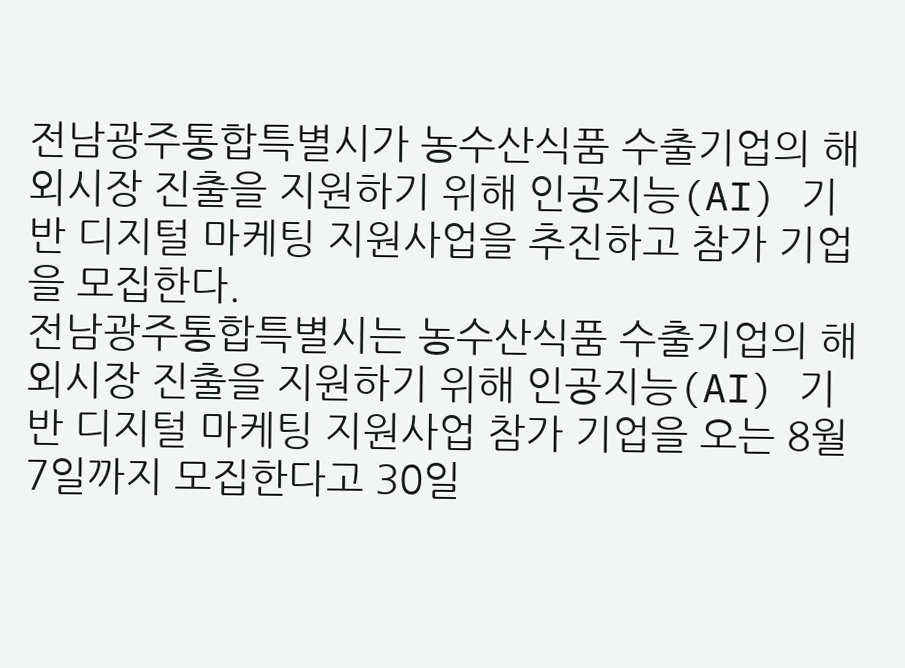전남광주통합특별시가 농수산식품 수출기업의 해외시장 진출을 지원하기 위해 인공지능(AI) 기반 디지털 마케팅 지원사업을 추진하고 참가 기업을 모집한다.
전남광주통합특별시는 농수산식품 수출기업의 해외시장 진출을 지원하기 위해 인공지능(AI) 기반 디지털 마케팅 지원사업 참가 기업을 오는 8월 7일까지 모집한다고 30일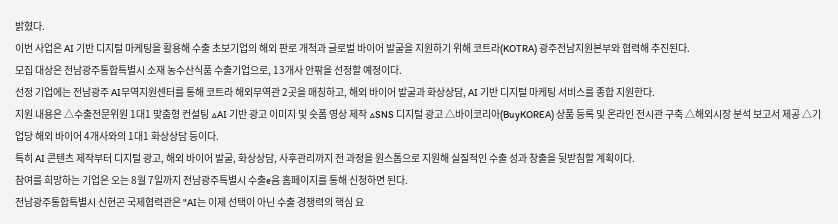밝혔다.
이번 사업은 AI 기반 디지털 마케팅을 활용해 수출 초보기업의 해외 판로 개척과 글로벌 바이어 발굴을 지원하기 위해 코트라(KOTRA) 광주전남지원본부와 협력해 추진된다.
모집 대상은 전남광주통합특별시 소재 농수산식품 수출기업으로, 13개사 안팎을 선정할 예정이다.
선정 기업에는 전남광주 AI무역지원센터를 통해 코트라 해외무역관 2곳을 매칭하고, 해외 바이어 발굴과 화상상담, AI 기반 디지털 마케팅 서비스를 종합 지원한다.
지원 내용은 △수출전문위원 1대1 맞춤형 컨설팅 △AI 기반 광고 이미지 및 숏폼 영상 제작 △SNS 디지털 광고 △바이코리아(BuyKOREA) 상품 등록 및 온라인 전시관 구축 △해외시장 분석 보고서 제공 △기업당 해외 바이어 4개사와의 1대1 화상상담 등이다.
특히 AI 콘텐츠 제작부터 디지털 광고, 해외 바이어 발굴, 화상상담, 사후관리까지 전 과정을 원스톱으로 지원해 실질적인 수출 성과 창출을 뒷받침할 계획이다.
참여를 희망하는 기업은 오는 8월 7일까지 전남광주특별시 수출e음 홈페이지를 통해 신청하면 된다.
전남광주통합특별시 신현곤 국제협력관은 "AI는 이제 선택이 아닌 수출 경쟁력의 핵심 요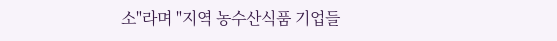소"라며 "지역 농수산식품 기업들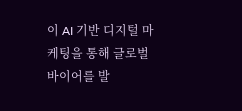이 AI 기반 디지털 마케팅을 통해 글로벌 바이어를 발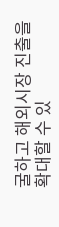굴하고 해외시장 진출을 확대할 수 있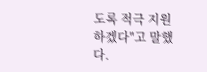도록 적극 지원하겠다"고 말했다.